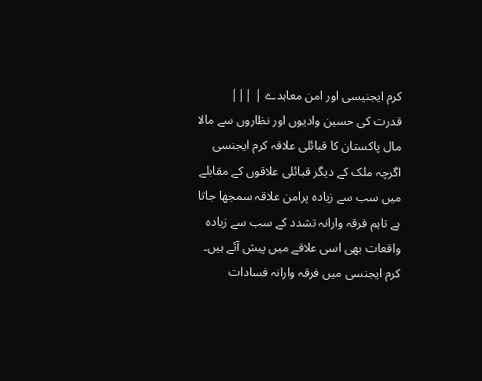کرم ایجنیسی اور امن معاہدے | |||
قدرت کی حسین وادیوں اور نظاروں سے مالا مال پاکستان کا قبائلی علاقہ کرم ایجنسی اگرچہ ملک کے دیگر قبائلی علاقوں کے مقابلے میں سب سے زیادہ پرامن علاقہ سمجھا جاتا ہے تاہم فرقہ وارانہ تشدد کے سب سے زیادہ واقعات بھی اسی علاقے میں پیش آئے ہیں۔ کرم ایجنسی میں فرقہ وارانہ فسادات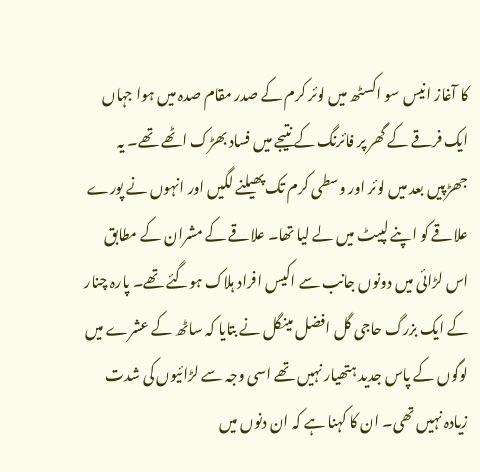کا آغاز انیس سو اکسٹھ میں لوئر کرم کے صدر مقام صدہ میں ہوا جہاں ایک فرقے کے گھر پر فائرنگ کے نتیجے میں فساد بھڑک اٹھے تھے۔ یہ جھڑپیں بعد میں لوئر اور وسطی کرم تک پھیلنے لگیں اور انہوں نے پورے علاقے کو اپنے لپیٹ میں لے لیا تھا۔ علاقے کے مشران کے مطابق اس لڑائی میں دونوں جانب سے اکیس افراد ہلاک ہوگئے تھے۔ پارہ چنار کے ایک بزرگ حاجی گل افضل مینگل نے بتایا کہ ساٹھ کے عشرے میں لوگوں کے پاس جدید ہتھیار نہیں تھے اسی وجہ سے لڑائیوں کی شدت زیادہ نہیں تھی۔ ان کا کہنا ہے کہ ان دنوں میں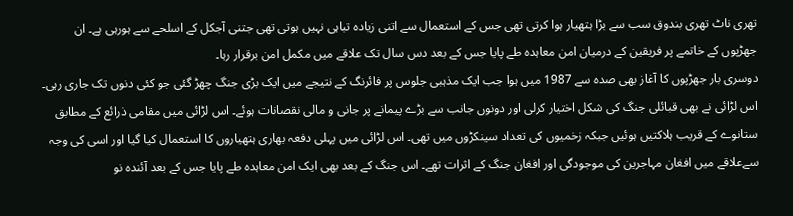تھری ناٹ تھری بندوق سب سے بڑا ہتھیار ہوا کرتی تھی جس کے استعمال سے اتنی زیادہ تباہی نہیں ہوتی تھی جتنی آجکل کے اسلحے سے ہورہی ہے۔ ان جھڑپوں کے خاتمے پر فریقین کے درمیان امن معاہدہ طے پایا جس کے بعد دس سال تک علاقے میں مکمل امن برقرار رہا۔
دوسری بار جھڑپوں کا آغاز بھی صدہ سے 1987 میں ہوا جب ایک مذہبی جلوس پر فائرنگ کے نتیجے میں ایک بڑی جنگ چھڑ گئی جو کئی دنوں تک جاری رہی۔ اس لڑائی نے بھی قبائلی جنگ کی شکل اختیار کرلی اور دونوں جانب سے بڑے پیمانے پر جانی و مالی نقصانات ہوئے۔ اس لڑائی میں مقامی ذرائع کے مطابق ستانوے کے قریب ہلاکتیں ہوئیں جبکہ زخمیوں کی تعداد سینکڑوں میں تھی۔ اس لڑائی میں پہلی دفعہ بھاری ہتھیاروں کا استعمال کیا گیا اور اسی کی وجہ سےعلاقے میں افغان مہاجرین کی موجودگی اور افغان جنگ کے اثرات تھے۔ اس جنگ کے بعد بھی ایک امن معاہدہ طے پایا جس کے بعد آئندہ نو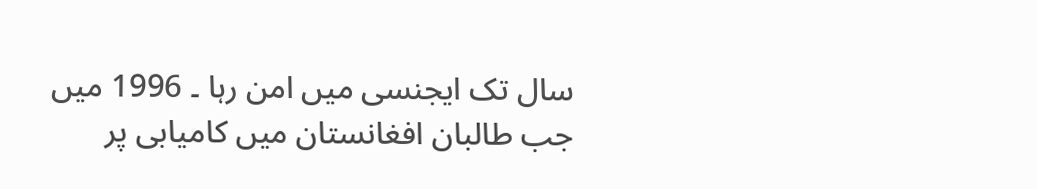سال تک ایجنسی میں امن رہا ۔ 1996 میں جب طالبان افغانستان میں کامیابی پر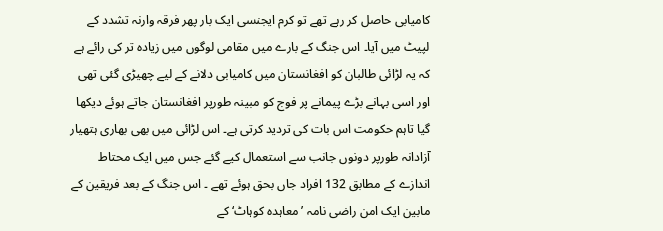کامیابی حاصل کر رہے تھے تو کرم ایجنسی ایک بار پھر فرقہ وارنہ تشدد کے لپیٹ میں آیا۔ اس جنگ کے بارے میں مقامی لوگوں میں زیادہ تر کی رائے ہے کہ یہ لڑائی طالبان کو افغانستان میں کامیابی دلانے کے لیے چھیڑی گئی تھی اور اسی بہانے بڑے پیمانے پر فوج کو مبینہ طورپر افغانستان جاتے ہوئے دیکھا گیا تاہم حکومت اس بات کی تردید کرتی ہے۔ اس لڑائی میں بھی بھاری ہتھیار آزادانہ طورپر دونوں جانب سے استعمال کیے گئے جس میں ایک محتاط اندازے کے مطابق 132 افراد جاں بحق ہوئے تھے ۔ اس جنگ کے بعد فریقین کے مابین ایک امن راضی نامہ ’معاہدہ کوہاٹ‘ کے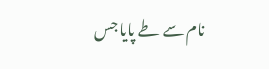نام سے طے پایا جس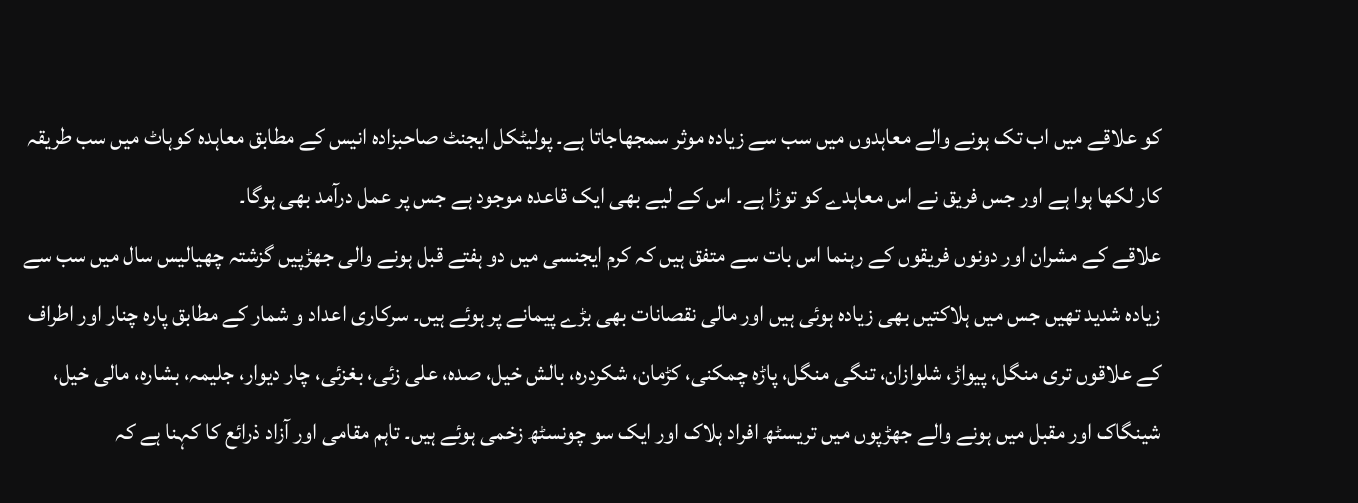کو علاقے میں اب تک ہونے والے معاہدوں میں سب سے زیادہ موثر سمجھاجاتا ہے۔ پولیٹکل ایجنٹ صاحبزادہ انیس کے مطابق معاہدہ کوہاٹ میں سب طریقہ کار لکھا ہوا ہے اور جس فریق نے اس معاہدے کو توڑا ہے۔ اس کے لیے بھی ایک قاعدہ موجود ہے جس پر عمل درآمد بھی ہوگا۔
علاقے کے مشران اور دونوں فریقوں کے رہنما اس بات سے متفق ہیں کہ کرم ایجنسی میں دو ہفتے قبل ہونے والی جھڑپیں گزشتہ چھیالیس سال میں سب سے زیادہ شدید تھیں جس میں ہلاکتیں بھی زیادہ ہوئی ہیں اور مالی نقصانات بھی بڑے پیمانے پر ہوئے ہیں۔ سرکاری اعداد و شمار کے مطابق پارہ چنار اور اطراف کے علاقوں تری منگل، پیواڑ، شلوازان، تنگی منگل، پاڑہ چمکنی، کڑمان، شکردرہ، بالش خیل، صدہ، علی زئی، بغزئی، چار دیوار، جلیمہ، بشارہ، مالی خیل، شینگاک اور مقبل میں ہونے والے جھڑپوں میں تریسٹھ افراد ہلاک اور ایک سو چونسٹھ زخمی ہوئے ہیں۔ تاہم مقامی اور آزاد ذرائع کا کہنا ہے کہ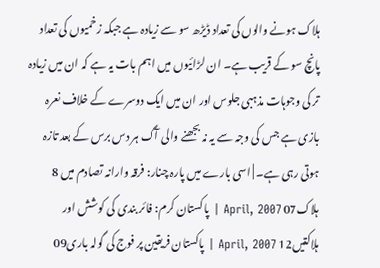ہلاک ہونے والوں کی تعداد ڈیڑھ سو سے زیادہ ہے جبکہ زخمیوں کی تعداد پانچ سو کے قریب ہے۔ ان لڑائیوں میں اہم بات یہ ہے کہ ان میں زیادہ تر کی وجوہات مذہبی جلوس اور ان میں ایک دوسرے کے خلاف نعرہ بازی ہے جس کی وجہ سے یہ نہ بجھنے والی آگ ہر دس برس کے بعد تازہ ہوتی رہی ہے۔ | اسی بارے میں پارہ چنار: فرقہ وارانہ تصادم میں 8 ہلاک07 April, 2007 | پاکستان کرم: فائر بندی کی کوشش اور ہلاکتیں12 April, 2007 | پاکستان فریقین پر فوج کی گولہ باری09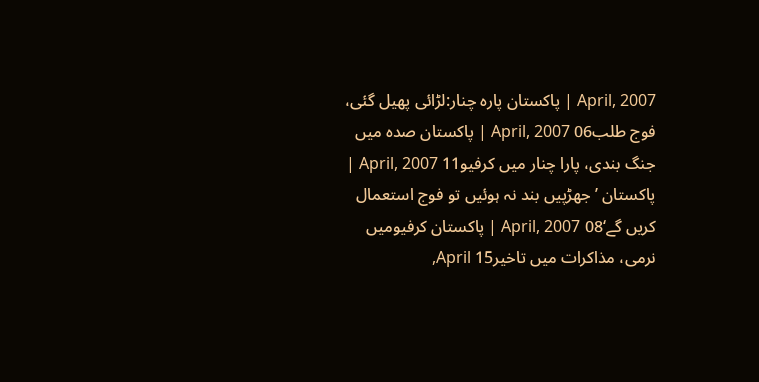April, 2007 | پاکستان پارہ چنار:لڑائی پھیل گئی، فوج طلب06 April, 2007 | پاکستان صدہ میں جنگ بندی، پارا چنار میں کرفیو11 April, 2007 | پاکستان ’جھڑپیں بند نہ ہوئیں تو فوج استعمال کریں گے‘08 April, 2007 | پاکستان کرفیومیں نرمی، مذاکرات میں تاخیر15 April,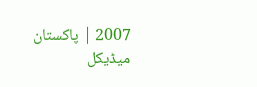2007 | پاکستان میڈیکل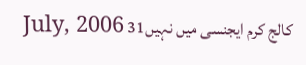کالج کرم ایجنسی میں نہیں31 July, 2006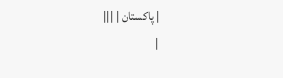| پاکستان | |||
|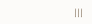|||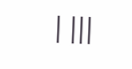| |||